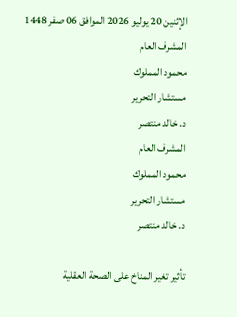الإثنين 20 يوليو 2026 الموافق 06 صفر 1448
المشرف العام
محمود المملوك
مستشار التحرير
د. خالد منتصر
المشرف العام
محمود المملوك
مستشار التحرير
د. خالد منتصر

تأثير تغير المناخ على الصحة العقلية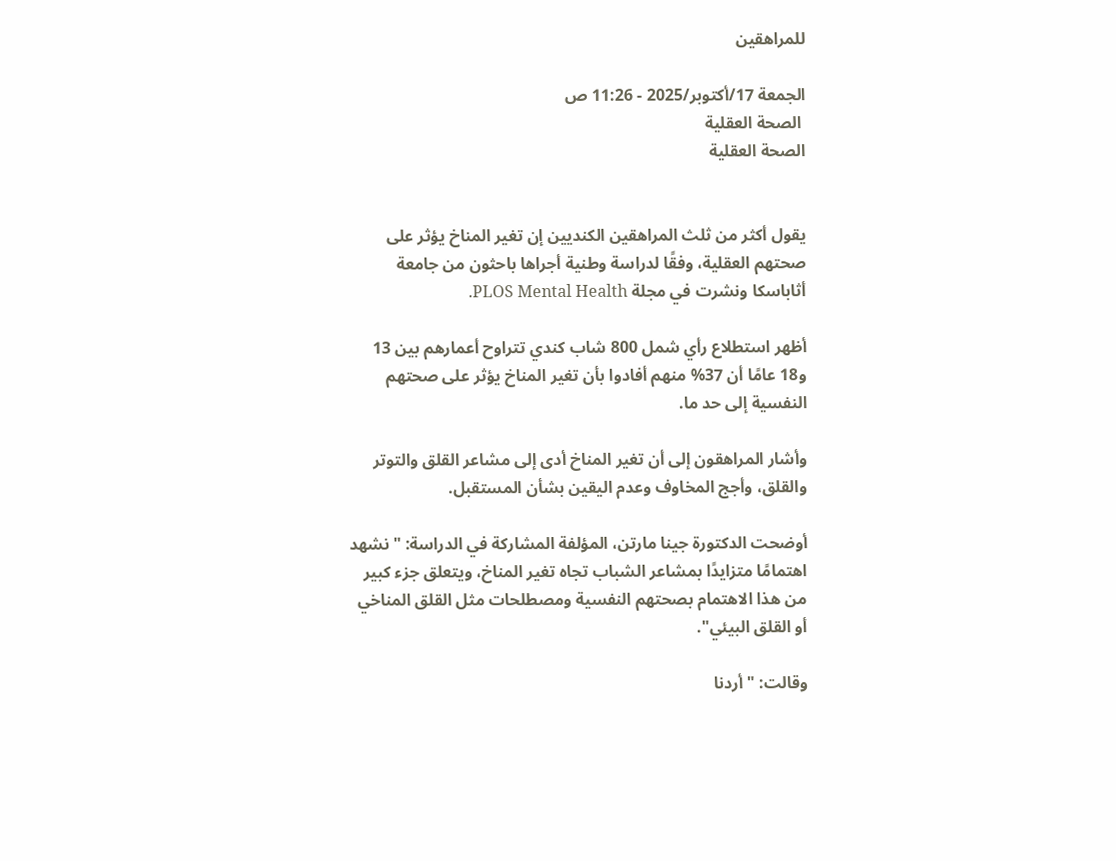للمراهقين

الجمعة 17/أكتوبر/2025 - 11:26 ص
 الصحة العقلية
الصحة العقلية


يقول أكثر من ثلث المراهقين الكنديين إن تغير المناخ يؤثر على صحتهم العقلية، وفقًا لدراسة وطنية أجراها باحثون من جامعة أثاباسكا ونشرت في مجلة PLOS Mental Health.

أظهر استطلاع رأي شمل 800 شاب كندي تتراوح أعمارهم بين 13 و18 عامًا أن 37% منهم أفادوا بأن تغير المناخ يؤثر على صحتهم النفسية إلى حد ما.

وأشار المراهقون إلى أن تغير المناخ أدى إلى مشاعر القلق والتوتر والقلق، وأجج المخاوف وعدم اليقين بشأن المستقبل.

أوضحت الدكتورة جينا مارتن، المؤلفة المشاركة في الدراسة: "نشهد اهتمامًا متزايدًا بمشاعر الشباب تجاه تغير المناخ، ويتعلق جزء كبير من هذا الاهتمام بصحتهم النفسية ومصطلحات مثل القلق المناخي أو القلق البيئي".

وقالت: "أردنا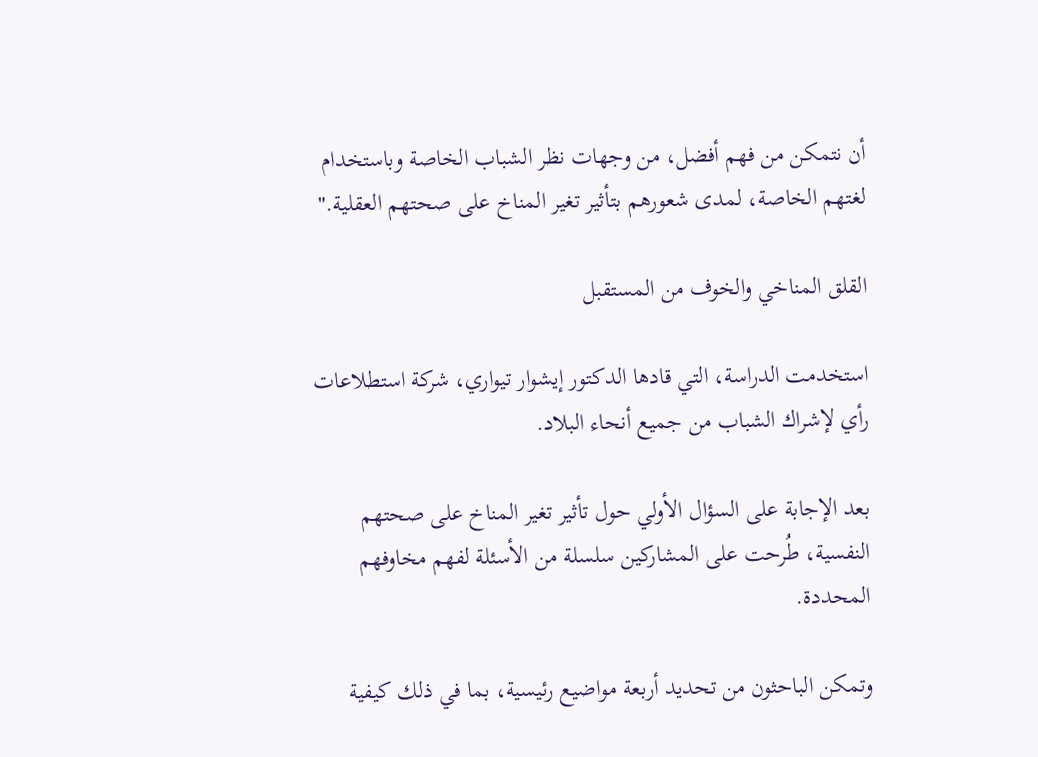أن نتمكن من فهم أفضل، من وجهات نظر الشباب الخاصة وباستخدام لغتهم الخاصة، لمدى شعورهم بتأثير تغير المناخ على صحتهم العقلية."

القلق المناخي والخوف من المستقبل

استخدمت الدراسة، التي قادها الدكتور إيشوار تيواري، شركة استطلاعات رأي لإشراك الشباب من جميع أنحاء البلاد.

بعد الإجابة على السؤال الأولي حول تأثير تغير المناخ على صحتهم النفسية، طُرحت على المشاركين سلسلة من الأسئلة لفهم مخاوفهم المحددة.

وتمكن الباحثون من تحديد أربعة مواضيع رئيسية، بما في ذلك كيفية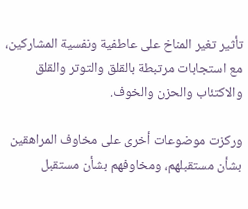تأثير تغير المناخ على عاطفية ونفسية المشاركين، مع استجابات مرتبطة بالقلق والتوتر والقلق والاكتئاب والحزن والخوف.

وركزت موضوعات أخرى على مخاوف المراهقين بشأن مستقبلهم، ومخاوفهم بشأن مستقبل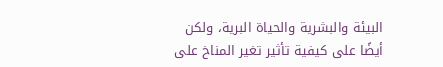البيئة والبشرية والحياة البرية، ولكن أيضًا على كيفية تأثير تغير المناخ على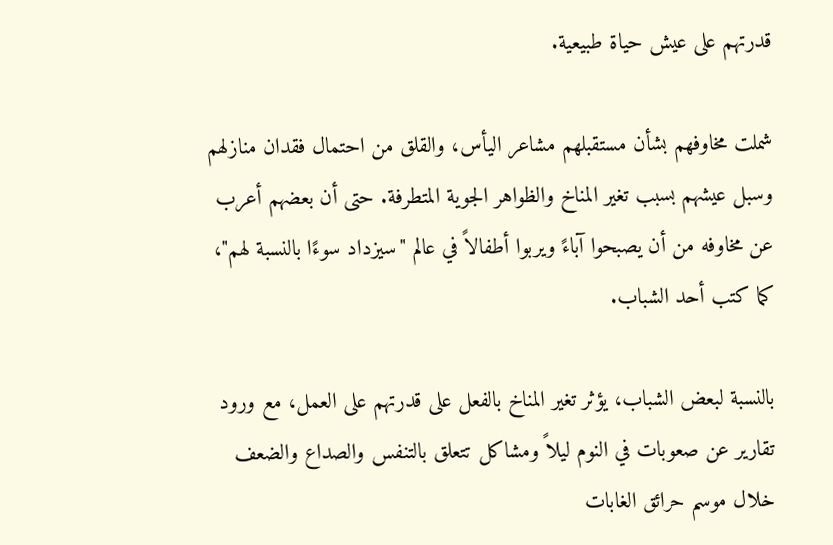قدرتهم على عيش حياة طبيعية.

شملت مخاوفهم بشأن مستقبلهم مشاعر اليأس، والقلق من احتمال فقدان منازلهم وسبل عيشهم بسبب تغير المناخ والظواهر الجوية المتطرفة. حتى أن بعضهم أعرب عن مخاوفه من أن يصبحوا آباءً ويربوا أطفالاً في عالم "سيزداد سوءًا بالنسبة لهم"، كما كتب أحد الشباب.

بالنسبة لبعض الشباب، يؤثر تغير المناخ بالفعل على قدرتهم على العمل، مع ورود تقارير عن صعوبات في النوم ليلاً ومشاكل تتعلق بالتنفس والصداع والضعف خلال موسم حرائق الغابات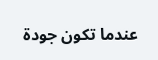عندما تكون جودة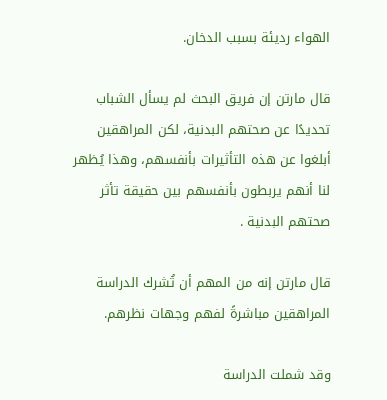الهواء رديئة بسبب الدخان.

قال مارتن إن فريق البحث لم يسأل الشباب تحديدًا عن صحتهم البدنية، لكن المراهقين أبلغوا عن هذه التأثيرات بأنفسهم، وهذا يُظهر لنا أنهم يربطون بأنفسهم بين حقيقة تأثر صحتهم البدنية .

قال مارتن إنه من المهم أن تُشرك الدراسة المراهقين مباشرةً لفهم وجهات نظرهم.

وقد شملت الدراسة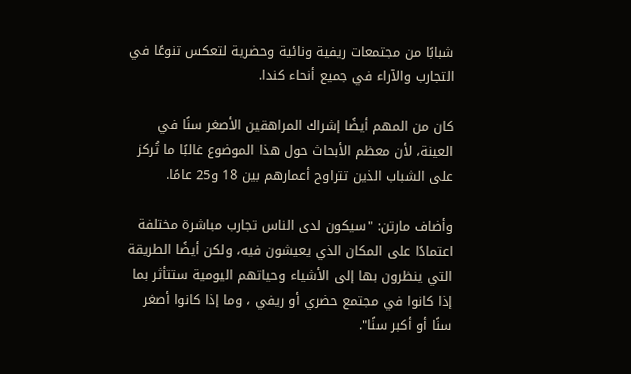شبابًا من مجتمعات ريفية ونائية وحضرية لتعكس تنوعًا في التجارب والآراء في جميع أنحاء كندا.

كان من المهم أيضًا إشراك المراهقين الأصغر سنًا في العينة، لأن معظم الأبحاث حول هذا الموضوع غالبًا ما تُركز على الشباب الذين تتراوح أعمارهم بين 18 و25 عامًا.

وأضاف مارتن: "سيكون لدى الناس تجارب مباشرة مختلفة اعتمادًا على المكان الذي يعيشون فيه، ولكن أيضًا الطريقة التي ينظرون بها إلى الأشياء وحياتهم اليومية ستتأثر بما إذا كانوا في مجتمع حضري أو ريفي ، وما إذا كانوا أصغر سنًا أو أكبر سنًا".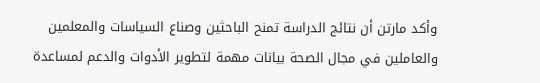وأكد مارتن أن نتائج الدراسة تمنح الباحثين وصناع السياسات والمعلمين والعاملين في مجال الصحة بيانات مهمة لتطوير الأدوات والدعم لمساعدة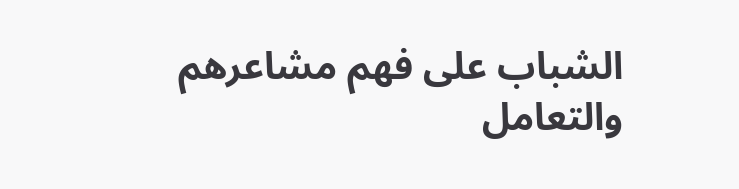الشباب على فهم مشاعرهم والتعامل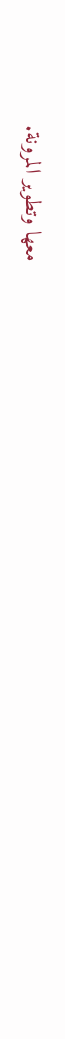معها وتطوير المرونة.